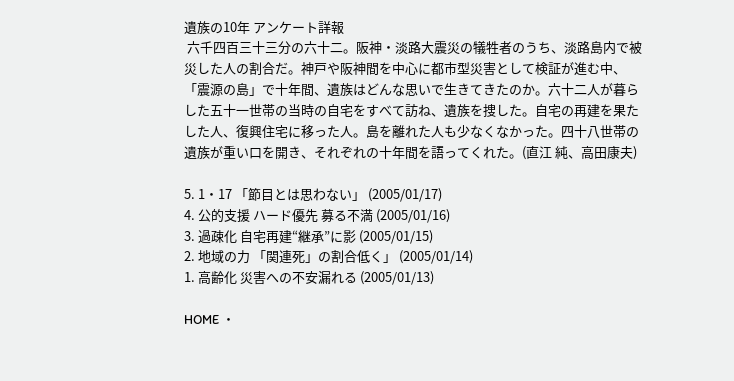遺族の10年 アンケート詳報
 六千四百三十三分の六十二。阪神・淡路大震災の犠牲者のうち、淡路島内で被災した人の割合だ。神戸や阪神間を中心に都市型災害として検証が進む中、「震源の島」で十年間、遺族はどんな思いで生きてきたのか。六十二人が暮らした五十一世帯の当時の自宅をすべて訪ね、遺族を捜した。自宅の再建を果たした人、復興住宅に移った人。島を離れた人も少なくなかった。四十八世帯の遺族が重い口を開き、それぞれの十年間を語ってくれた。(直江 純、高田康夫)

5. 1・17 「節目とは思わない」 (2005/01/17)
4. 公的支援 ハード優先 募る不満 (2005/01/16)
3. 過疎化 自宅再建“継承”に影 (2005/01/15)
2. 地域の力 「関連死」の割合低く」 (2005/01/14)
1. 高齢化 災害への不安漏れる (2005/01/13)

HOME ・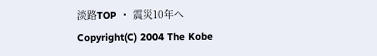淡路TOP ・ 震災10年へ
Copyright(C) 2004 The Kobe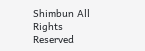Shimbun All Rights Reserved